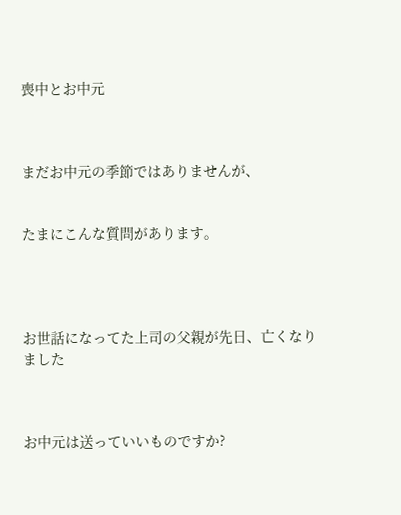喪中とお中元



まだお中元の季節ではありませんが、


たまにこんな質問があります。




お世話になってた上司の父親が先日、亡くなりました



お中元は送っていいものですか?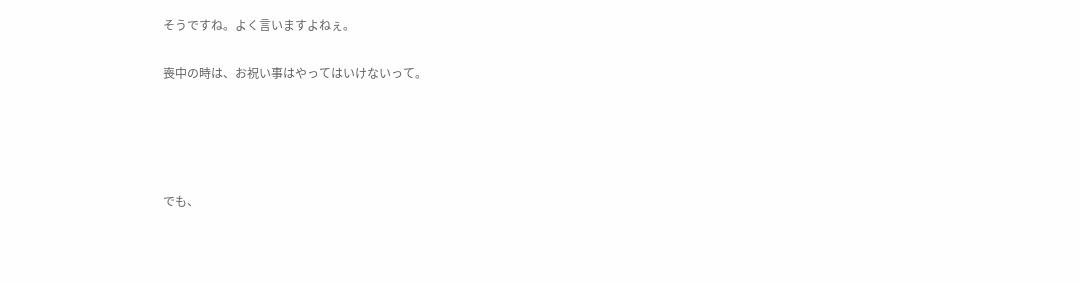そうですね。よく言いますよねぇ。


喪中の時は、お祝い事はやってはいけないって。







でも、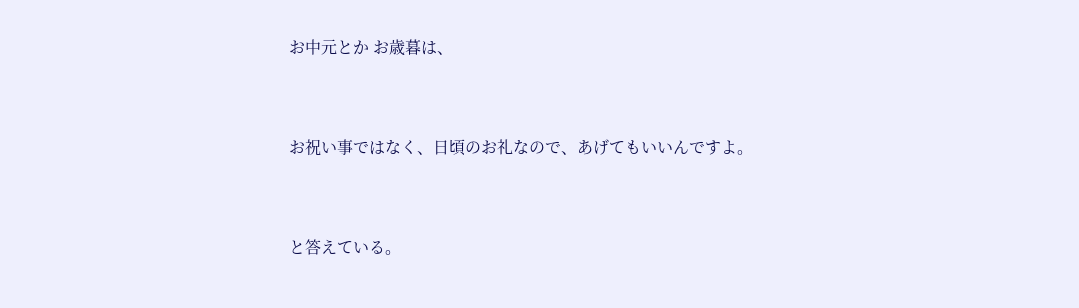お中元とか お歳暮は、


お祝い事ではなく、日頃のお礼なので、あげてもいいんですよ。


と答えている。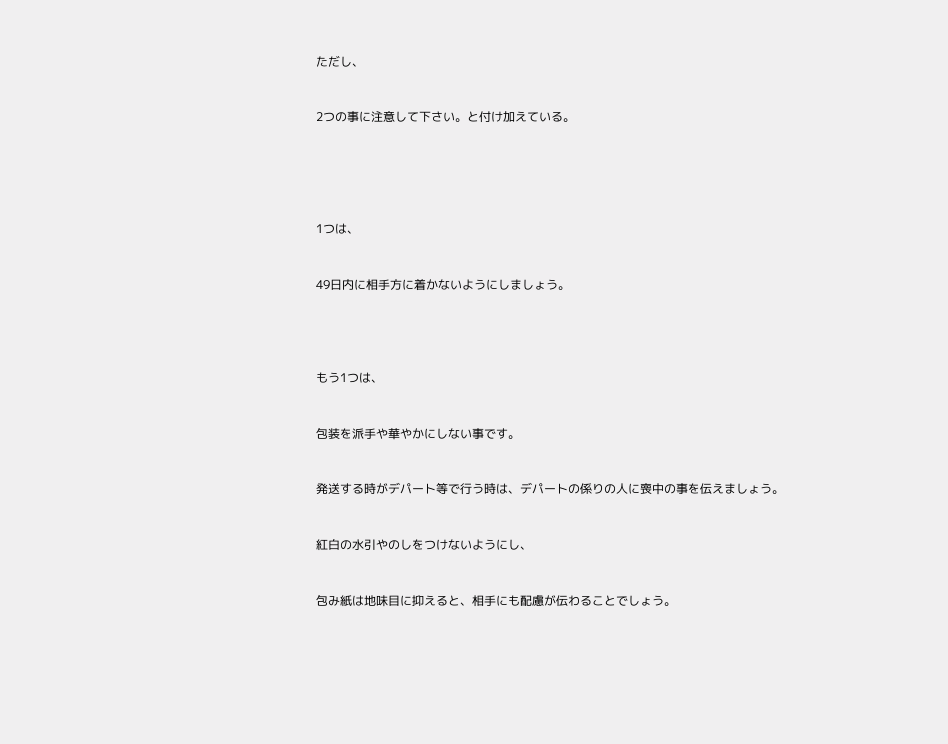ただし、


2つの事に注意して下さい。と付け加えている。





1つは、


49日内に相手方に着かないようにしましょう。




もう1つは、


包装を派手や華やかにしない事です。


発送する時がデパート等で行う時は、デパートの係りの人に喪中の事を伝えましょう。


紅白の水引やのしをつけないようにし、


包み紙は地味目に抑えると、相手にも配慮が伝わることでしょう。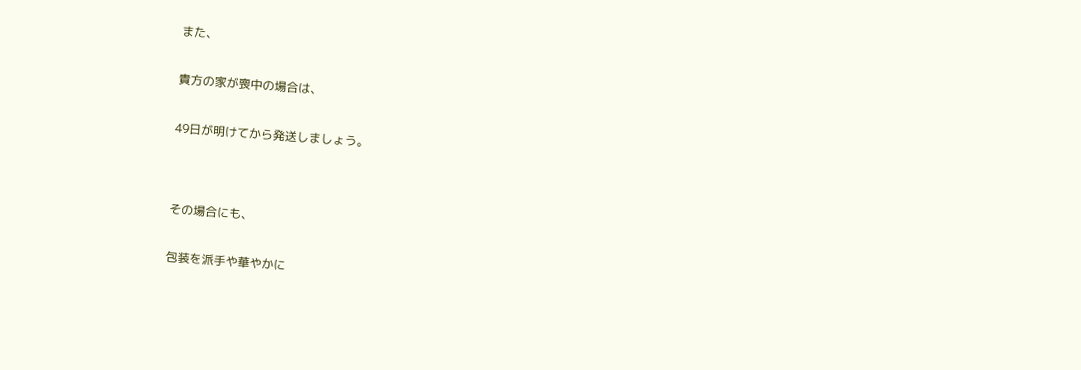また、


貴方の家が喪中の場合は、


49日が明けてから発送しましょう。




その場合にも、


包装を派手や華やかに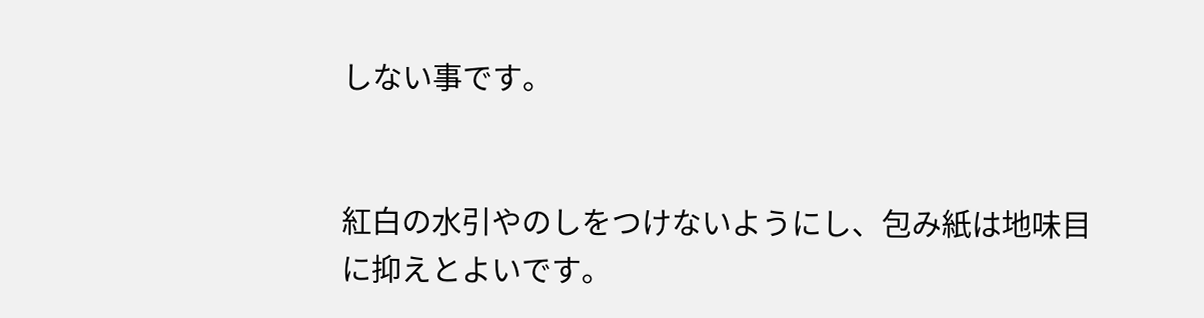しない事です。


紅白の水引やのしをつけないようにし、包み紙は地味目に抑えとよいです。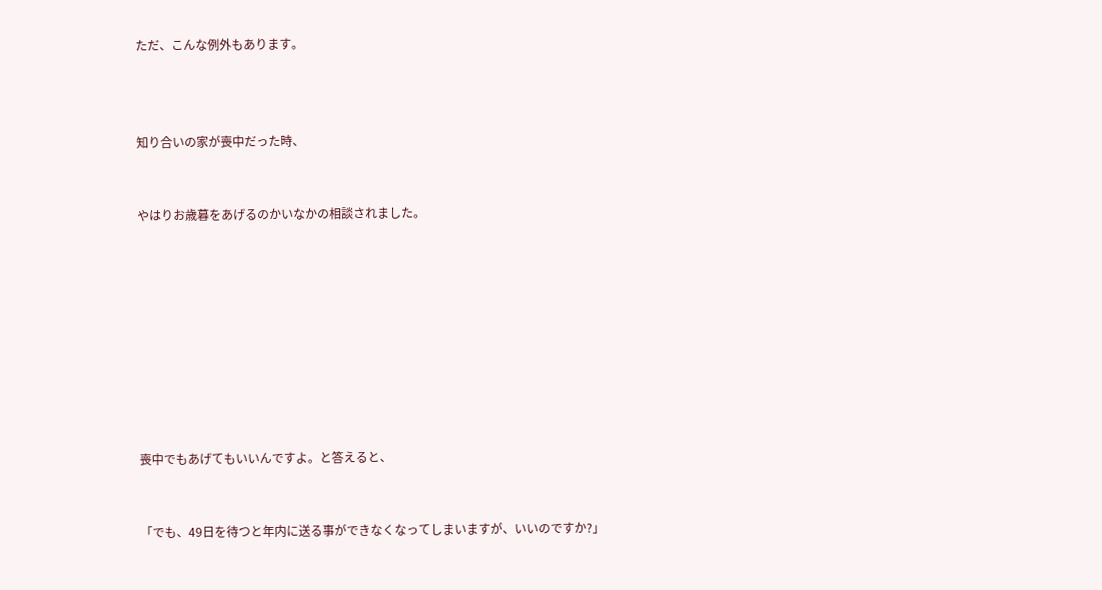ただ、こんな例外もあります。



知り合いの家が喪中だった時、


やはりお歳暮をあげるのかいなかの相談されました。









喪中でもあげてもいいんですよ。と答えると、


「でも、49日を待つと年内に送る事ができなくなってしまいますが、いいのですか?」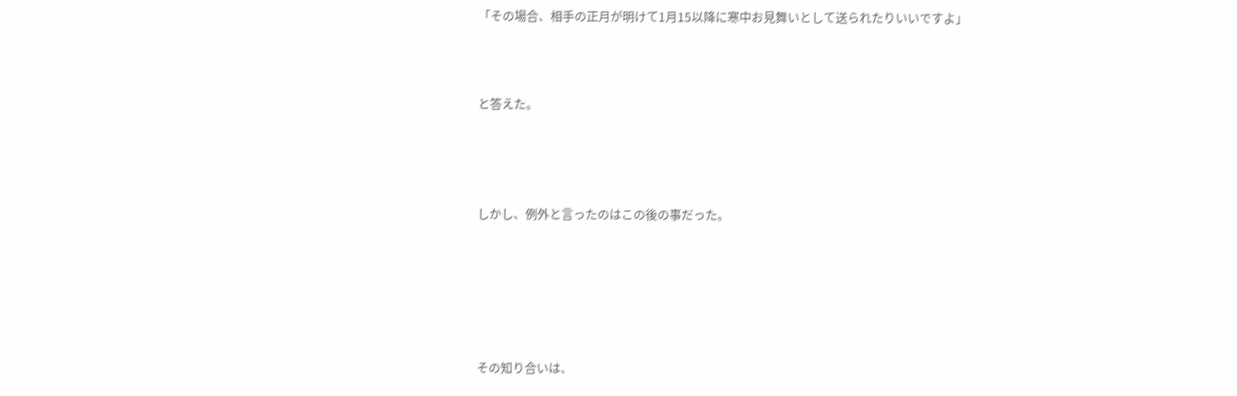「その場合、相手の正月が明けて1月15以降に寒中お見舞いとして送られたりいいですよ」



と答えた。




しかし、例外と言ったのはこの後の事だった。






その知り合いは、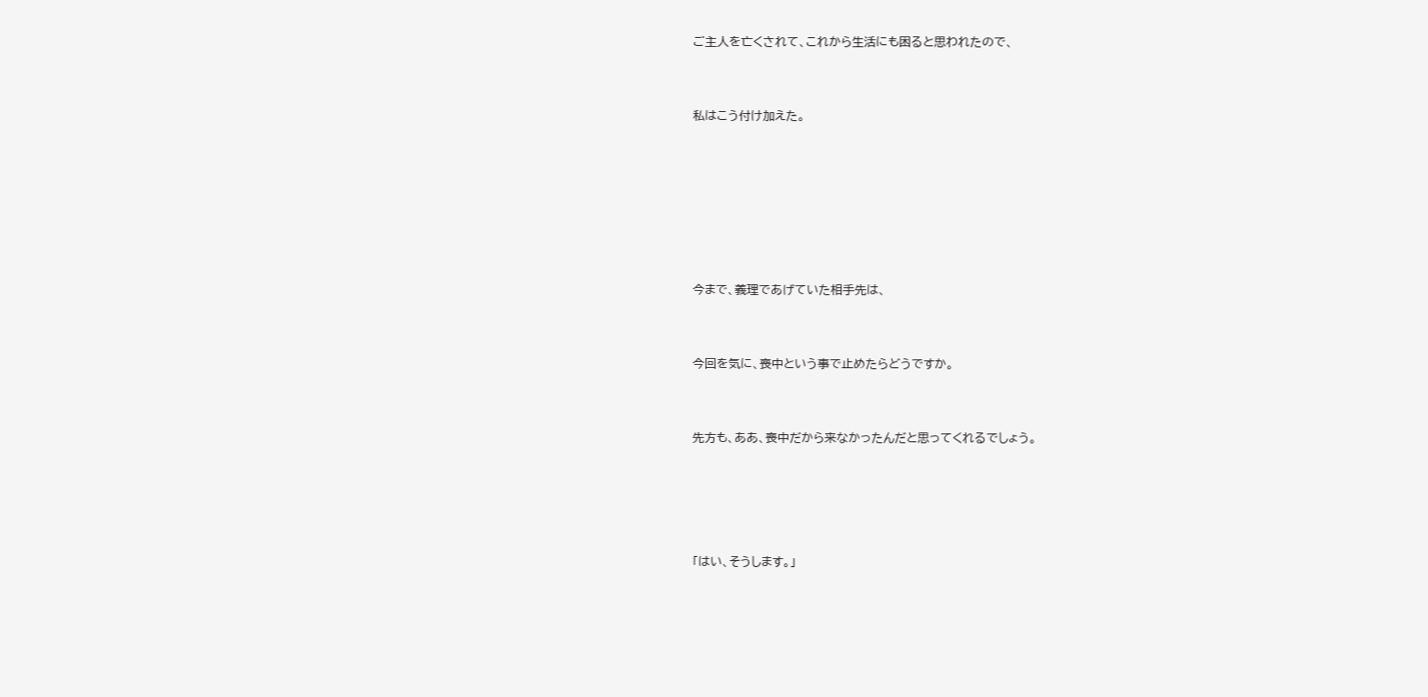ご主人を亡くされて、これから生活にも困ると思われたので、


私はこう付け加えた。






今まで、義理であげていた相手先は、


今回を気に、喪中という事で止めたらどうですか。


先方も、ああ、喪中だから来なかったんだと思ってくれるでしょう。




「はい、そうします。」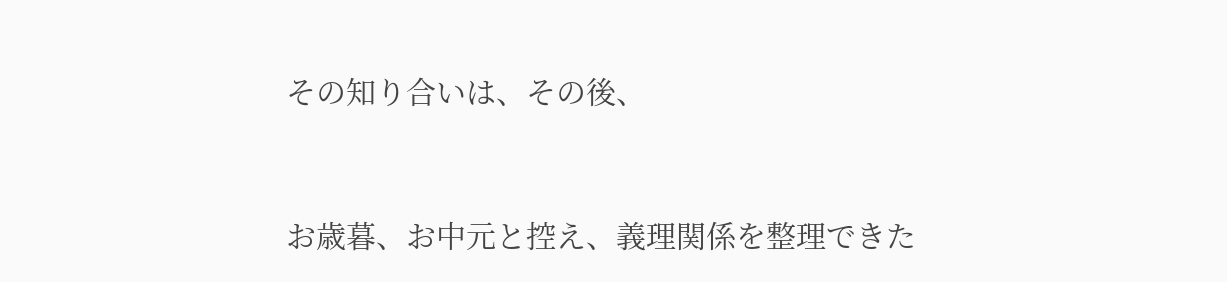その知り合いは、その後、


お歳暮、お中元と控え、義理関係を整理できた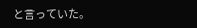と言っていた。